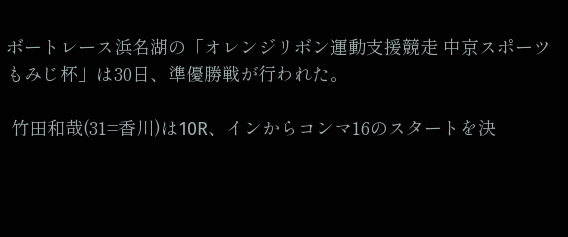ボートレース浜名湖の「オレンジリボン運動支援競走 中京スポーツもみじ杯」は30日、準優勝戦が行われた。

 竹田和哉(31=香川)は10R、インからコンマ16のスタートを決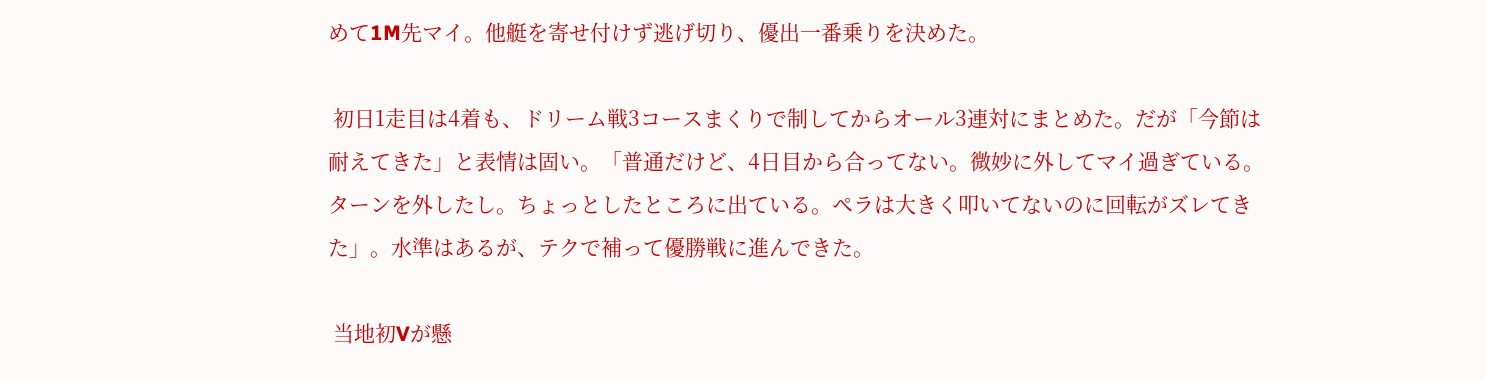めて1M先マイ。他艇を寄せ付けず逃げ切り、優出一番乗りを決めた。

 初日1走目は4着も、ドリーム戦3コースまくりで制してからオール3連対にまとめた。だが「今節は耐えてきた」と表情は固い。「普通だけど、4日目から合ってない。微妙に外してマイ過ぎている。ターンを外したし。ちょっとしたところに出ている。ペラは大きく叩いてないのに回転がズレてきた」。水準はあるが、テクで補って優勝戦に進んできた。

 当地初Vが懸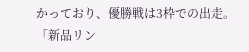かっており、優勝戦は3枠での出走。「新品リン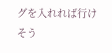グを入れれば行けそう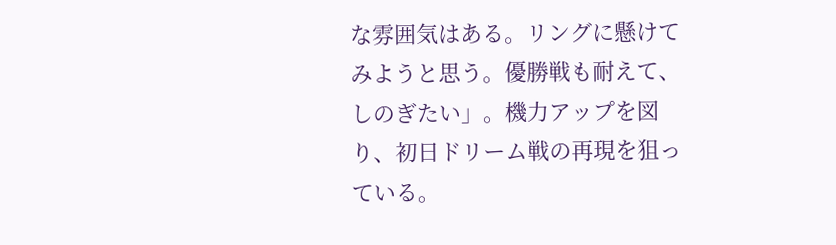な雰囲気はある。リングに懸けてみようと思う。優勝戦も耐えて、しのぎたい」。機力アップを図り、初日ドリーム戦の再現を狙っている。